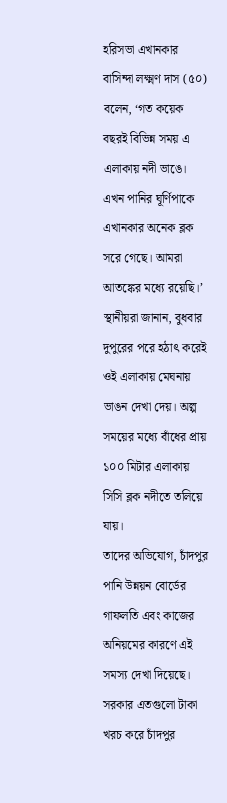হরিসভা এখানকার বাসিন্দা লক্ষ্মণ দাস (৫০) বলেন, ‘গত কয়েক বছরই বিভিন্ন সময় এ এলাকায় নদী ভাঙে। এখন পানির ঘূর্ণিপাকে এখানকার অনেক ব্লক সরে গেছে। আমরা আতঙ্কের মধ্যে রয়েছি।’
স্থানীয়রা জানান, বুধবার দুপুরের পরে হঠাৎ করেই ওই এলাকায় মেঘনায় ভাঙন দেখা দেয়। অল্প সময়ের মধ্যে বাঁধের প্রায় ১০০ মিটার এলাকায় সিসি ব্লক নদীতে তলিয়ে যায়।
তাদের অভিযোগ, চাঁদপুর পানি উন্নয়ন বোর্ডের গাফলতি এবং কাজের অনিয়মের কারণে এই সমস্য দেখা দিয়েছে। সরকার এতগুলো টাকা খরচ করে চাঁদপুর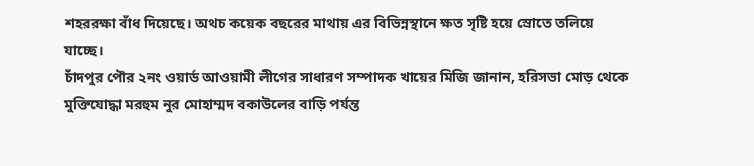শহররক্ষা বাঁধ দিয়েছে। অথচ কয়েক বছরের মাথায় এর বিভিন্নস্থানে ক্ষত সৃষ্টি হয়ে স্রোতে তলিয়ে যাচ্ছে।
চাঁদপুর পৌর ২নং ওয়ার্ড আওয়ামী লীগের সাধারণ সম্পাদক খায়ের মিজি জানান, হরিসভা মোড় থেকে মুক্তিযোদ্ধা মরহুম নুর মোহাম্মদ বকাউলের বাড়ি পর্যন্ত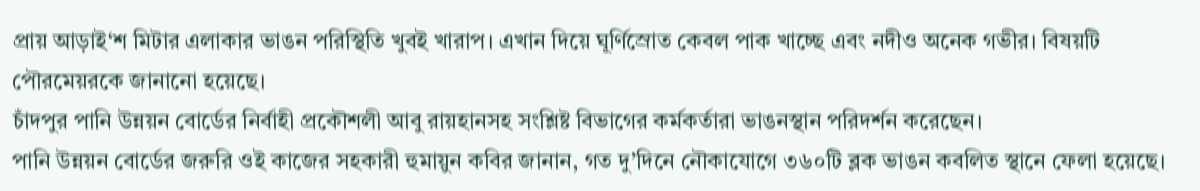প্রায় আড়াই‘শ মিটার এলাকার ভাঙন পরিস্থিতি খুবই খারাপ। এখান দিয়ে ঘূর্ণিস্রোত কেবল পাক খাচ্ছে এবং নদীও অনেক গভীর। বিষয়টি পৌরমেয়রকে জানানো হয়েছে।
চাঁদপুর পানি উন্নয়ন বোর্ডের নির্বাহী প্রকৌশলী আবু রায়হানসহ সংশ্লিষ্ট বিভাগের কর্মকর্তারা ভাঙনস্থান পরিদর্শন করেছেন।
পানি উন্নয়ন বোর্ডের জরুরি ওই কাজের সহকারী হুমায়ুন কবির জানান, গত দু’দিনে নৌকাযোগে ৩৬০টি ব্লক ভাঙন কবলিত স্থানে ফেলা হয়েছে।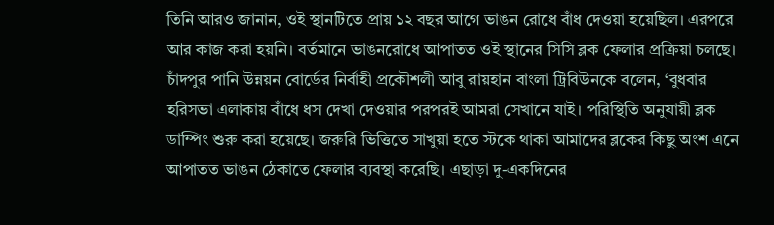তিনি আরও জানান, ওই স্থানটিতে প্রায় ১২ বছর আগে ভাঙন রোধে বাঁধ দেওয়া হয়েছিল। এরপরে আর কাজ করা হয়নি। বর্তমানে ভাঙনরোধে আপাতত ওই স্থানের সিসি ব্লক ফেলার প্রক্রিয়া চলছে।
চাঁদপুর পানি উন্নয়ন বোর্ডের নির্বাহী প্রকৌশলী আবু রায়হান বাংলা ট্রিবিউনকে বলেন, ‘বুধবার হরিসভা এলাকায় বাঁধে ধস দেখা দেওয়ার পরপরই আমরা সেখানে যাই। পরিস্থিতি অনুযায়ী ব্লক ডাম্পিং শুরু করা হয়েছে। জরুরি ভিত্তিতে সাখুয়া হতে স্টকে থাকা আমাদের ব্লকের কিছু অংশ এনে আপাতত ভাঙন ঠেকাতে ফেলার ব্যবস্থা করেছি। এছাড়া দু-একদিনের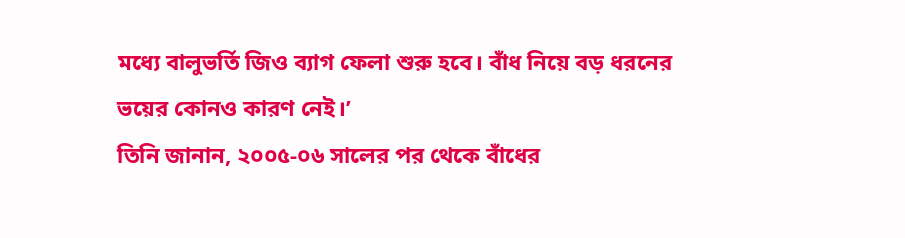মধ্যে বালুভর্তি জিও ব্যাগ ফেলা শুরু হবে। বাঁধ নিয়ে বড় ধরনের ভয়ের কোনও কারণ নেই।’
তিনি জানান, ২০০৫-০৬ সালের পর থেকে বাঁধের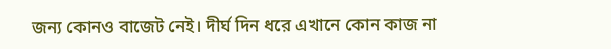জন্য কোনও বাজেট নেই। দীর্ঘ দিন ধরে এখানে কোন কাজ না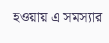হওয়ায় এ সমস্যার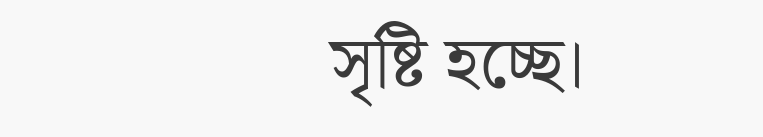সৃষ্টি হচ্ছে।